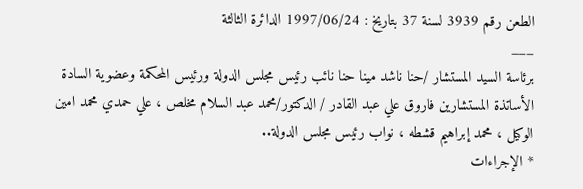الطعن رقم 3939 لسنة 37 بتاريخ : 1997/06/24 الدائرة الثالثة
___
برئاسة السيد المستشار /حنا ناشد مينا حنا نائب رئيس مجلس الدولة ورئيس المحكمة وعضوية السادة الأساتذة المستشارين فاروق علي عبد القادر / الدكتور/محمد عبد السلام مخلص ، علي حمدي محمد امين الوكيل ، محمد إبراهيم قشطه ، نواب رئيس مجلس الدولة..
* الإجراءات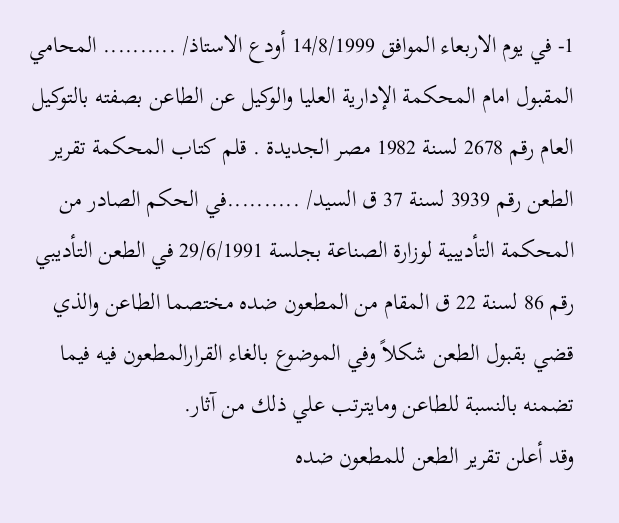1- في يوم الاربعاء الموافق 14/8/1999 أودع الاستاذ/ .......... المحامي المقبول امام المحكمة الإدارية العليا والوكيل عن الطاعن بصفته بالتوكيل العام رقم 2678 لسنة 1982 مصر الجديدة . قلم كتاب المحكمة تقرير الطعن رقم 3939 لسنة 37 ق السيد/ ..........في الحكم الصادر من المحكمة التأديبية لوزارة الصناعة بجلسة 29/6/1991 في الطعن التأديبي رقم 86 لسنة 22 ق المقام من المطعون ضده مختصما الطاعن والذي قضي بقبول الطعن شكلاً وفي الموضوع بالغاء القرارالمطعون فيه فيما تضمنه بالنسبة للطاعن ومايترتب علي ذلك من آثار.
وقد أعلن تقرير الطعن للمطعون ضده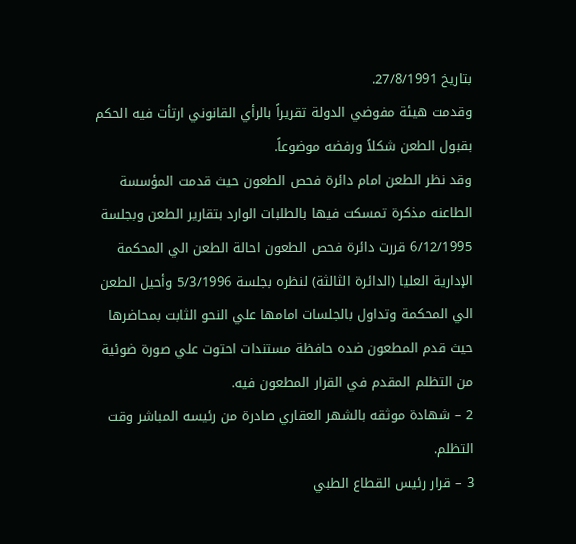بتاريخ 27/8/1991.
وقدمت هيئة مفوضي الدولة تقريراً بالرأي القانوني ارتأت فيه الحكم بقبول الطعن شكلاً ورفضه موضوعاً.
وقد نظر الطعن امام دائرة فحص الطعون حيث قدمت المؤسسة الطاعنه مذكرة تمسكت فيها بالطلبات الوارد بتقارير الطعن وبجلسة 6/12/1995 قررت دائرة فحص الطعون احالة الطعن الي المحكمة الإدارية العليا (الدائرة الثالثة) لنظره بجلسة 5/3/1996 وأحيل الطعن الي المحكمة وتداول بالجلسات امامها علي النحو الثابت بمحاضرها حيث قدم المطعون ضده حافظة مستندات احتوت علي صورة ضوئية من التظلم المقدم في القرار المطعون فيه.
2 – شهادة موثقه بالشهر العقاري صادرة من رئيسه المباشر وقت التظلم.
3 – قرار رئيس القطاع الطبي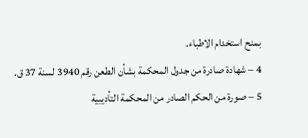بمنح استخدام الاطباء.
4 – شهادة صادرة من جدول المحكمة بشأن الطعن رقم 3940 لسنة 37 ق.
5 – صورة من الحكم الصادر من المحكمة التأديبية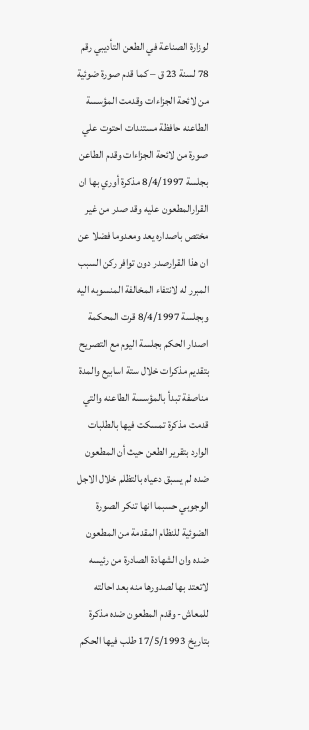لوزارة الصناعة في الطعن التأديبي رقم 78 لسنة 23 ق – كما قدم صورة ضوئية من لائحة الجزاءات وقدمت المؤسسة الطاعنه حافظة مستندات احتوت علي صورة من لائحة الجزاءات وقدم الطاعن بجلسة 8/4/1997 مذكرة أوري بها ان القرارالمطعون عليه وقد صدر من غير مختص باصداره يعد ومعدوما فضلا عن ان هذا القرارصدر دون توافر ركن السبب المبرر له لانتفاء المخالفة المنسوبه اليه وبجلسة 8/4/1997 قرت المحكمة اصدار الحكم بجلسة اليوم مع التصريح بتقديم مذكرات خلال ستة اسابيع والمدة مناصفة تبدأ بالمؤسسة الطاعنه والتي قدمت مذكرة تمسكت فيها بالطلبات الوارد بتقرير الطعن حيث أن المطعون ضده لم يسبق دعياه بالتظلم خلال الاجل الوجوبي حسبما انها تنكر الصورة الضوئية للنظام المقدمة من المطعون ضده وان الشهادة الصادرة من رئيسه لاتعتد بها لصدورها منه بعد احالته للمعاش- وقدم المطعون ضده مذكرة بتاريخ 17/5/1993 طلب فيها الحكم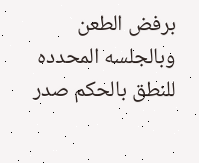برفض الطعن وبالجلسه المحدده للنطق بالحكم صدر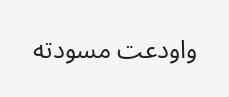واودعت مسودته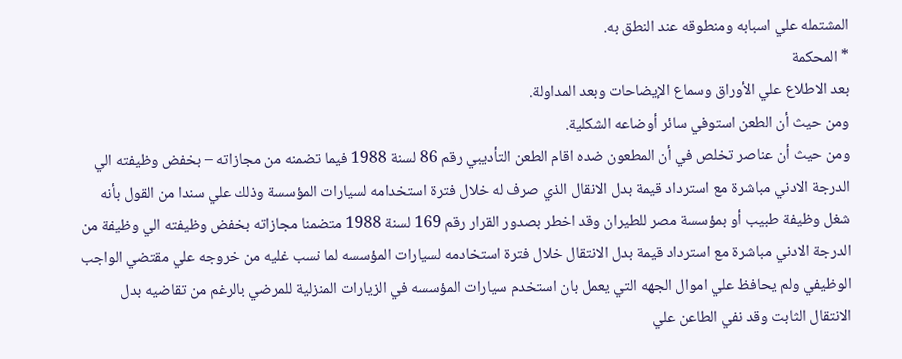المشتمله علي اسبابه ومنطوقه عند النطق به.
* المحكمة
بعد الاطلاع علي الأوراق وسماع الإيضاحات وبعد المداولة.
ومن حيث أن الطعن استوفي سائر أوضاعه الشكلية.
ومن حيث أن عناصر تخلص في أن المطعون ضده اقام الطعن التأديبي رقم 86 لسنة 1988 فيما تضمنه من مجازاته – بخفض وظيفته الي الدرجة الادني مباشرة مع استرداد قيمة بدل الانقال الذي صرف له خلال فترة استخدامه لسيارات المؤسسة وذلك علي سندا من القول بأنه شغل وظيفة طبيب أو بمؤسسة مصر للطيران وقد اخطر بصدور القرار رقم 169 لسنة 1988 متضمنا مجازاته بخفض وظيفته الي وظيفة من الدرجة الادني مباشرة مع استرداد قيمة بدل الانتقال خلال فترة استخادمه لسيارات المؤسسه لما نسب غليه من خروجه علي مقتضي الواجب الوظيفي ولم يحافظ علي اموال الجهه التي يعمل بان استخدم سيارات المؤسسه في الزيارات المنزلية للمرضي بالرغم من تقاضيه بدل الانتقال الثابت وقد نفي الطاعن علي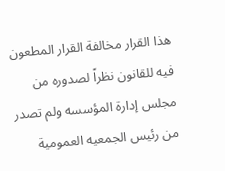هذا القرار مخالفة القرار المطعون فيه للقانون نظراً لصدوره من مجلس إدارة المؤسسه ولم تصدر من رئيس الجمعيه العمومية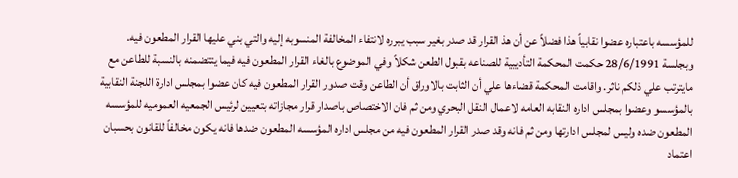للمؤسسه باعتباره عضوا نقابياً هذا فضلاً عن أن هذ القرار قد صدر بغير سبب يبرره لانتفاء المخالفة المنسوبه إليه والتي بني عليها القرار المطعون فيه.
وبجلسة 28/6/1991 حكمت المحكمة التأديبية للصناعه بقبول الطعن شكلاً وفي الموضوع بالغاء القرار المطعون فيه فيما يتتضمنه بالنسبة للطاعن مع مايترتب علي ذلكم ناثر. واقامت المحكمة قضاءها علي أن الثابت بالاوراق أن الطاعن وقت صدور القرار المطعون فيه كان عضوا بمجلس ادارة اللجنة النقابية بالمؤسسو وعضوا بمجلس اداره النقابه العامه لاعمال النقل البحري ومن ثم فان الاختصاص باصدار قرار مجازاته بتعيين لرئيس الجمعيه العموميه للمؤسسه المطعون ضده وليس لمجلس ادارتها ومن ثم فانه وقد صدر القرار المطعون فيه من مجلس اداره المؤسسه المطعون ضدها فانه يكون مخالفاً للقانون بحسبان اعتماد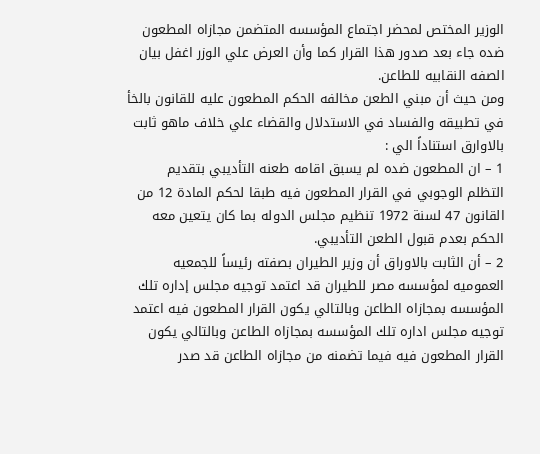الوزير المختص لمحضر اجتماع المؤسسه المتضمن مجازاه المطعون ضده جاء بعد صدور هذا القرار كما وأن العرض علي الوزر اغفل بيان الصفه النقابيه للطاعن.
ومن حيث أن مبني الطعن مخالفه الحكم المطعون عليه للقانون بالخأ في تطبيقه والفساد في الاستدلال والقضاء علي خلاف ماهو ثابت بالاوارق استناداً الي :
1 – ان المطعون ضده لم يسبق اقامه طعنه التأديبي بتقديم التظلم الوجوبي في القرار المطعون فيه طبقا لحكم المادة 12 من القانون 47 لسنة 1972 تنظيم مجلس الدوله بما كان يتعين معه الحكم بعدم قبول الطعن التأديبي.
2 – أن الثابت بالاوراق أن وزير الطيران بصفته رئيساً للجمعيه العموميه لمؤسسه مصر للطيران قد اعتمد توجيه مجلس إداره تلك المؤسسه بمجازاه الطاعن وبالتالي يكون القرار المطعون فيه اعتمد توجيه مجلس اداره تلك المؤسسه بمجازاه الطاعن وبالتالي يكون القرار المطعون فيه فيما تضمنه من مجازاه الطاعن قد صدر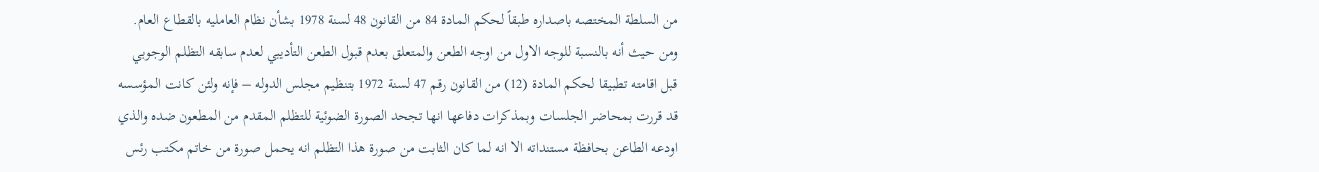من السلطة المختصه باصداره طبقاً لحكم المادة 84 من القانون 48 لسنة 1978 بشأن نظام العامليه بالقطاع العام.
ومن حيث أنه بالنسبة للوجه الاول من اوجه الطعن والمتعلق بعدم قبول الطعن التأديبي لعدم سابقه التظلم الوجوبي قبل اقامته تطبيقا لحكم المادة (12) من القانون رقم 47 لسنة 1972 بتنظيم مجلس الدوله – فإنه ولئن كانت المؤسسه قد قررت بمحاضر الجلسات وبمذكرات دفاعها انها تجحد الصورة الضوئية للتظلم المقدم من المطعون ضده والذي اودعه الطاعن بحافظة مستنداته الا انه لما كان الثابت من صورة هذا التظلم انه يحمل صورة من خاتم مكتب رئس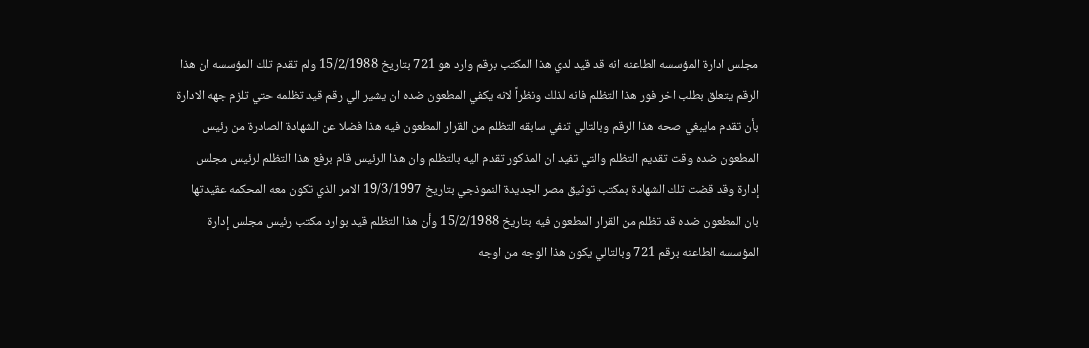مجلس ادارة المؤسسه الطاعنه انه قد قيد لدي هذا المكتب برقم وارد هو 721 بتاريخ 15/2/1988 ولم تقدم تلك المؤسسه ان هذا الرقم يتعلق بطلب اخر فور هذا التظلم فانه لذلك ونظراً لانه يكفي المطعون ضده ان يشير الي رقم قيد تظلمه حتي تلزم جهه الادارة بأن تقدم مايبغي صحه هذا الرقم وبالتالي تنفي سابقه التظلم من القرار المطعون فيه هذا فضلا عن الشهادة الصادرة من رئيس المطعون ضده وقت تقديم التظلم والتي تفيد ان المذكور تقدم اليه بالتظلم وان هذا الرئيس قام برفع هذا التظلم لرئيس مجلس إدارة وقد قضت تلك الشهادة بمكتب توثيق مصر الجديدة النموذجي بتاريخ 19/3/1997 الامر الذي تكون معه المحكمه عقيدتها بان المطعون ضده قد تظلم من القرار المطعون فيه بتاريخ 15/2/1988 وأن هذا التظلم قيد بوارد مكتب رئيس مجلس إدارة المؤسسه الطاعنه برقم 721 وبالتالي يكون هذا الوجه من اوجه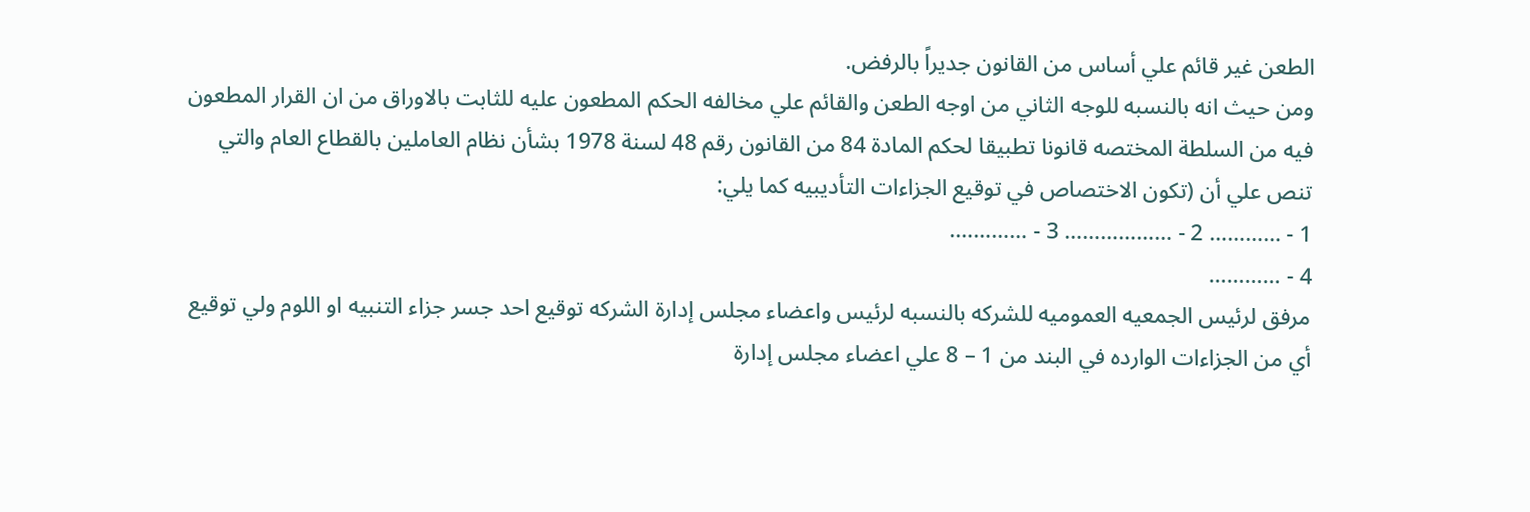الطعن غير قائم علي أساس من القانون جديراً بالرفض.
ومن حيث انه بالنسبه للوجه الثاني من اوجه الطعن والقائم علي مخالفه الحكم المطعون عليه للثابت بالاوراق من ان القرار المطعون فيه من السلطة المختصه قانونا تطبيقا لحكم المادة 84 من القانون رقم 48 لسنة 1978 بشأن نظام العاملين بالقطاع العام والتي تنص علي أن (تكون الاختصاص في توقيع الجزاءات التأديبيه كما يلي:
1 - ………… 2 - ……………… 3 - ………….
4 - …………
مرفق لرئيس الجمعيه العموميه للشركه بالنسبه لرئيس واعضاء مجلس إدارة الشركه توقيع احد جسر جزاء التنبيه او اللوم ولي توقيع أي من الجزاءات الوارده في البند من 1 – 8 علي اعضاء مجلس إدارة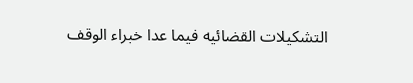التشكيلات القضائيه فيما عدا خبراء الوقف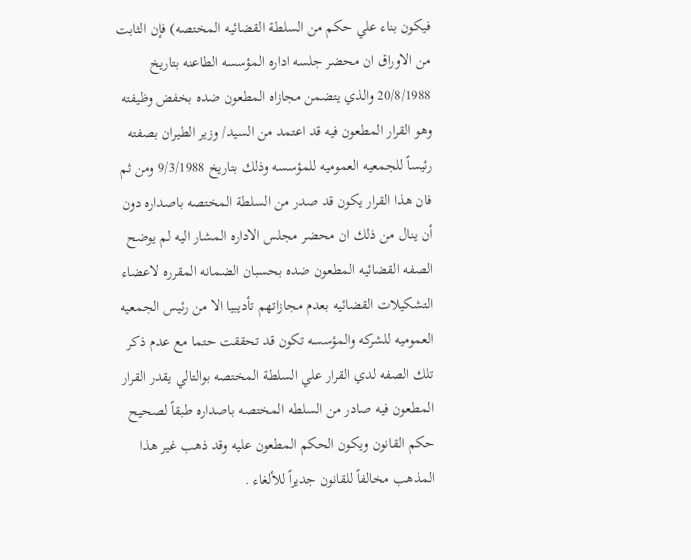فيكون بناء علي حكم من السلطة القضائيه المختصه) فإن الثابت من الاوراق ان محضر جلسه اداره المؤسسه الطاعنه بتاريخ 20/8/1988 والذي يتضمن مجازاه المطعون ضده بخفض وظيفته وهو القرار المطعون فيه قد اعتمد من السيد/ وزير الطيران بصفته رئيساً للجمعيه العموميه للمؤسسه وذلك بتاريخ 9/3/1988 ومن ثم فان هذا القرار يكون قد صدر من السلطة المختصه باصداره دون أن ينال من ذلك ان محضر مجلس الاداره المشار اليه لم يوضح الصفه القضائيه المطعون ضده بحسبان الضمانه المقرره لاعضاء التشكيلات القضائيه بعدم مجازاتهم تأديبيا الا من رئيس الجمعيه العموميه للشركه والمؤسسه تكون قد تحققت حتما مع عدم ذكر تلك الصفه لدي القرار علي السلطة المختصه بوالتالي يقدر القرار المطعون فيه صادر من السلطه المختصه باصداره طبقاً لصحيح حكم القانون ويكون الحكم المطعون عليه وقد ذهب غير هذا المذهب مخالفاً للقانون جديراً للألغاء .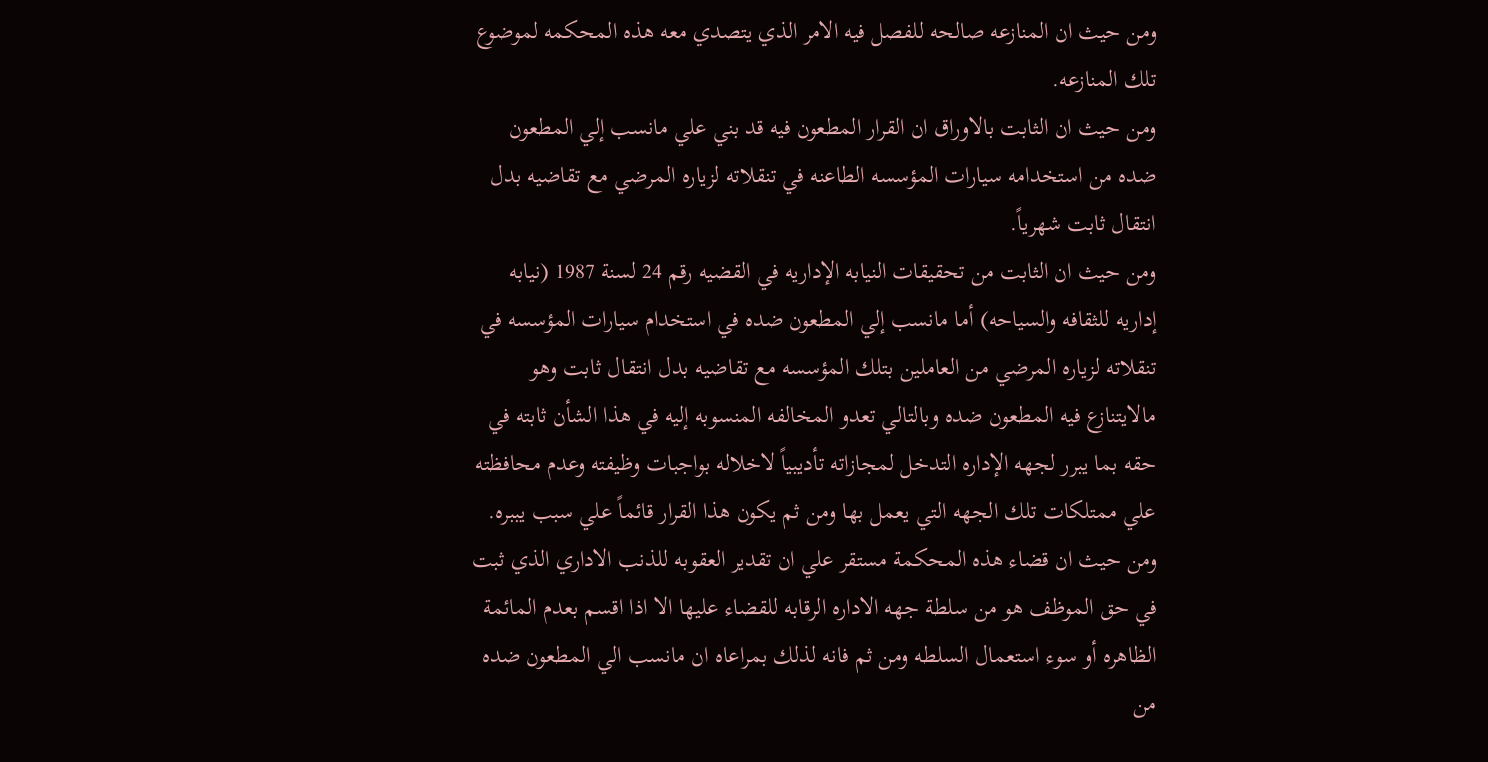ومن حيث ان المنازعه صالحه للفصل فيه الامر الذي يتصدي معه هذه المحكمه لموضوع تلك المنازعه.
ومن حيث ان الثابت بالاوراق ان القرار المطعون فيه قد بني علي مانسب إلي المطعون ضده من استخدامه سيارات المؤسسه الطاعنه في تنقلاته لزياره المرضي مع تقاضيه بدل انتقال ثابت شهرياً.
ومن حيث ان الثابت من تحقيقات النيابه الإداريه في القضيه رقم 24 لسنة 1987 (نيابه إداريه للثقافه والسياحه) أما مانسب إلي المطعون ضده في استخدام سيارات المؤسسه في تنقلاته لزياره المرضي من العاملين بتلك المؤسسه مع تقاضيه بدل انتقال ثابت وهو مالايتنازع فيه المطعون ضده وبالتالي تعدو المخالفه المنسوبه إليه في هذا الشأن ثابته في حقه بما يبرر لجهه الإداره التدخل لمجازاته تأديبياً لاخلاله بواجبات وظيفته وعدم محافظته علي ممتلكات تلك الجهه التي يعمل بها ومن ثم يكون هذا القرار قائماً علي سبب يببره.
ومن حيث ان قضاء هذه المحكمة مستقر علي ان تقدير العقوبه للذنب الاداري الذي ثبت في حق الموظف هو من سلطة جهه الاداره الرقابه للقضاء عليها الا اذا اقسم بعدم المائمة الظاهره أو سوء استعمال السلطه ومن ثم فانه لذلك بمراعاه ان مانسب الي المطعون ضده من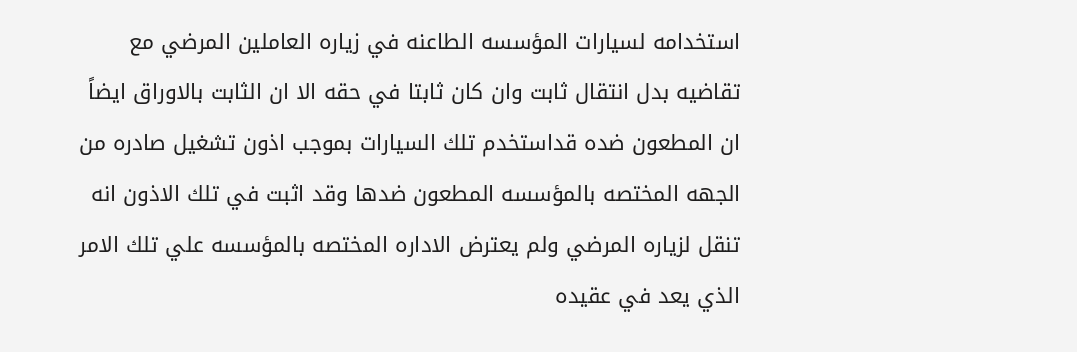استخدامه لسيارات المؤسسه الطاعنه في زياره العاملين المرضي مع تقاضيه بدل انتقال ثابت وان كان ثابتا في حقه الا ان الثابت بالاوراق ايضاً ان المطعون ضده قداستخدم تلك السيارات بموجب اذون تشغيل صادره من الجهه المختصه بالمؤسسه المطعون ضدها وقد اثبت في تلك الاذون انه تنقل لزياره المرضي ولم يعترض الاداره المختصه بالمؤسسه علي تلك الامر الذي يعد في عقيده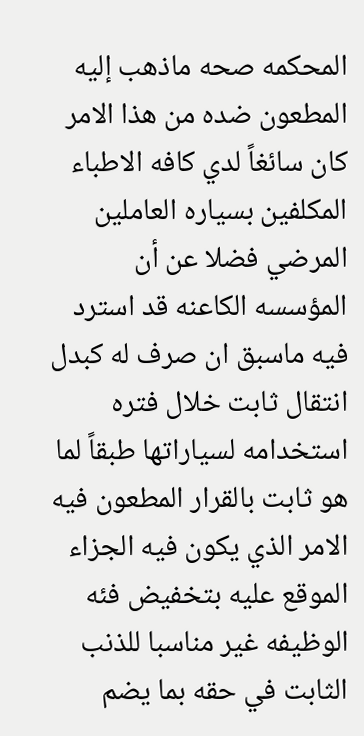المحكمه صحه ماذهب إليه المطعون ضده من هذا الامر كان سائغاً لدي كافه الاطباء المكلفين بسياره العاملين المرضي فضلا عن أن المؤسسه الكاعنه قد استرد فيه ماسبق ان صرف له كبدل انتقال ثابت خلال فتره استخدامه لسياراتها طبقاً لما هو ثابت بالقرار المطعون فيه الامر الذي يكون فيه الجزاء الموقع عليه بتخفيض فئه الوظيفه غير مناسبا للذنب الثابت في حقه بما يضم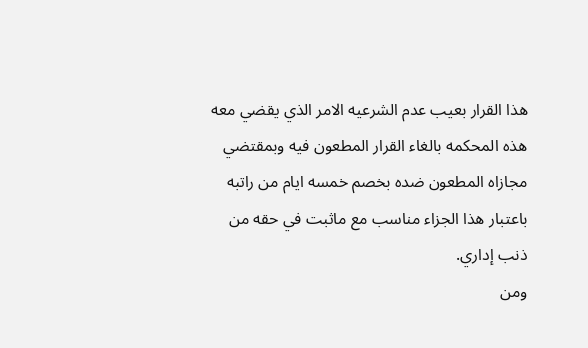هذا القرار بعيب عدم الشرعيه الامر الذي يقضي معه هذه المحكمه بالغاء القرار المطعون فيه وبمقتضي مجازاه المطعون ضده بخصم خمسه ايام من راتبه باعتبار هذا الجزاء مناسب مع ماثبت في حقه من ذنب إداري.
ومن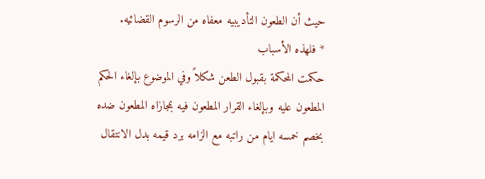حيث أن الطعون التأديبيه معفاه من الرسوم القضائيه.
* فلهذه الأسباب
حكمت المحكمة بقبول الطعن شكلاً وفي الموضوع بإلغاء الحكم المطعون عليه وبإلغاء القرار المطعون فيه بمجازاه المطعون ضده بخصم خمسه ايام من راتبه مع الزامه برد قيمه بدل الانتقال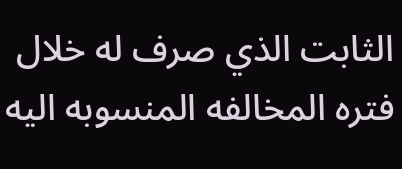الثابت الذي صرف له خلال فتره المخالفه المنسوبه اليه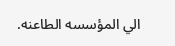الي المؤسسه الطاعنه.